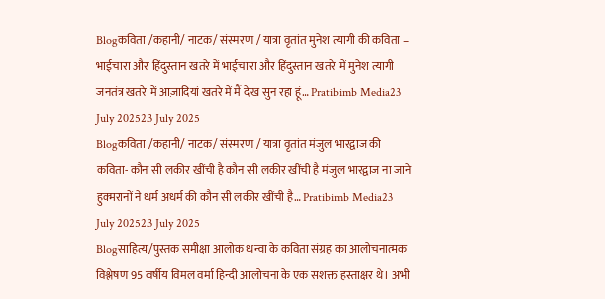Blogकविता /कहानी/ नाटक/ संस्मरण / यात्रा वृतांत मुनेश त्यागी की कविता – भाईचारा और हिंदुस्तान खतरे में भाईचारा और हिंदुस्तान खतरे में मुनेश त्यागी जनतंत्र खतरे में आज़ादियां खतरे में मैं देख सुन रहा हूं… Pratibimb Media23 July 202523 July 2025
Blogकविता /कहानी/ नाटक/ संस्मरण / यात्रा वृतांत मंजुल भारद्वाज की कविता- कौन सी लकीर खींची है कौन सी लकीर खींची है मंजुल भारद्वाज ना जाने हुक्मरानों ने धर्म अधर्म की कौन सी लकीर खींची है… Pratibimb Media23 July 202523 July 2025
Blogसाहित्य/पुस्तक समीक्षा आलोक धन्वा के कविता संग्रह का आलोचनात्मक विश्लेषण 95 वर्षीय विमल वर्मा हिन्दी आलोचना के एक सशक्त हस्ताक्षर थे। अभी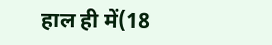हाल ही में(18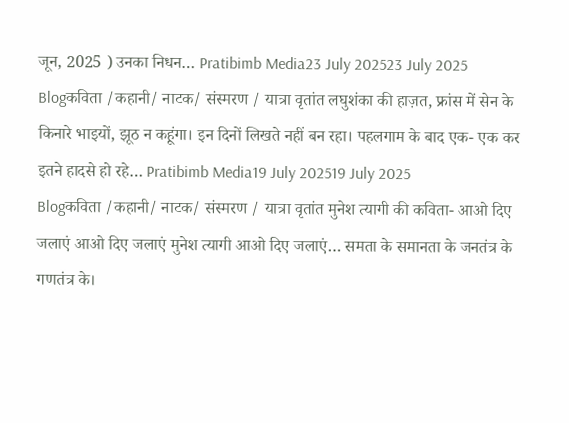जून, 2025 ) उनका निधन… Pratibimb Media23 July 202523 July 2025
Blogकविता /कहानी/ नाटक/ संस्मरण / यात्रा वृतांत लघुशंका की हाज़त, फ्रांस में सेन के किनारे भाइयों, झूठ न कहूंगा। इन दिनों लिखते नहीं बन रहा। पहलगाम के बाद एक- एक कर इतने हादसे हो रहे… Pratibimb Media19 July 202519 July 2025
Blogकविता /कहानी/ नाटक/ संस्मरण / यात्रा वृतांत मुनेश त्यागी की कविता- आओ दिए जलाएं आओ दिए जलाएं मुनेश त्यागी आओ दिए जलाएं… समता के समानता के जनतंत्र के गणतंत्र के।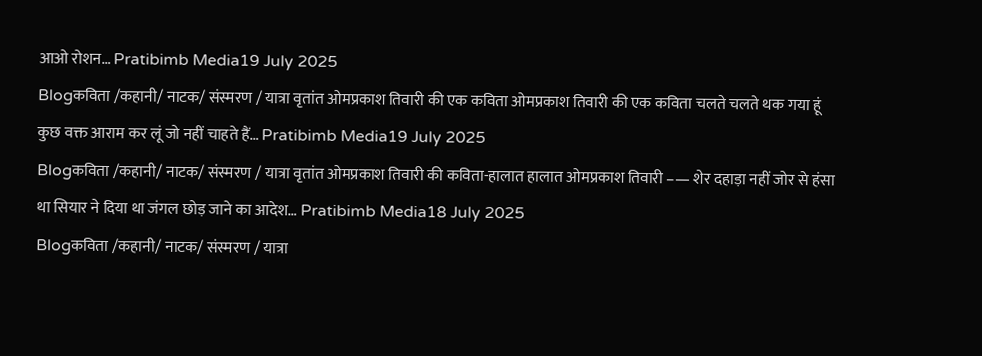आओ रोशन… Pratibimb Media19 July 2025
Blogकविता /कहानी/ नाटक/ संस्मरण / यात्रा वृतांत ओमप्रकाश तिवारी की एक कविता ओमप्रकाश तिवारी की एक कविता चलते चलते थक गया हूं कुछ वक्त आराम कर लूं जो नहीं चाहते हैं… Pratibimb Media19 July 2025
Blogकविता /कहानी/ नाटक/ संस्मरण / यात्रा वृतांत ओमप्रकाश तिवारी की कविता-हालात हालात ओमप्रकाश तिवारी –— शेर दहाड़ा नहीं जोर से हंसा था सियार ने दिया था जंगल छोड़ जाने का आदेश… Pratibimb Media18 July 2025
Blogकविता /कहानी/ नाटक/ संस्मरण / यात्रा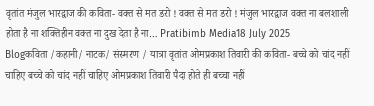वृतांत मंजुल भारद्वाज की कविता- वक्त से मत डरो ! वक्त से मत डरो ! मंजुल भारद्वाज वक्त ना बलशाली होता है ना शक्तिहीन वक्त ना दुख देता है ना… Pratibimb Media18 July 2025
Blogकविता /कहानी/ नाटक/ संस्मरण / यात्रा वृतांत ओमप्रकाश तिवारी की कविता- बच्चे को चांद नहीं चाहिए बच्चे को चांद नहीं चाहिए ओमप्रकाश तिवारी पैदा होते ही बच्चा नहीं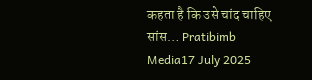कहता है कि उसे चांद चाहिए सांस… Pratibimb Media17 July 2025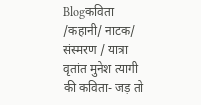Blogकविता /कहानी/ नाटक/ संस्मरण / यात्रा वृतांत मुनेश त्यागी की कविता- जड़ तो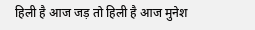हिली है आज जड़ तो हिली है आज मुनेश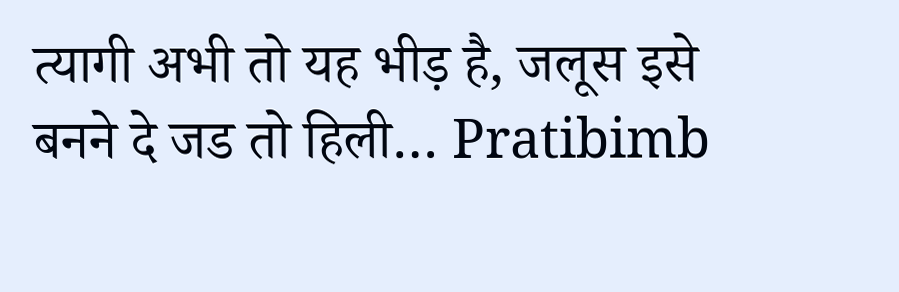त्यागी अभी तो यह भीड़ है, जलूस इसे बनने दे जड तो हिली… Pratibimb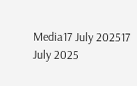Media17 July 202517 July 2025